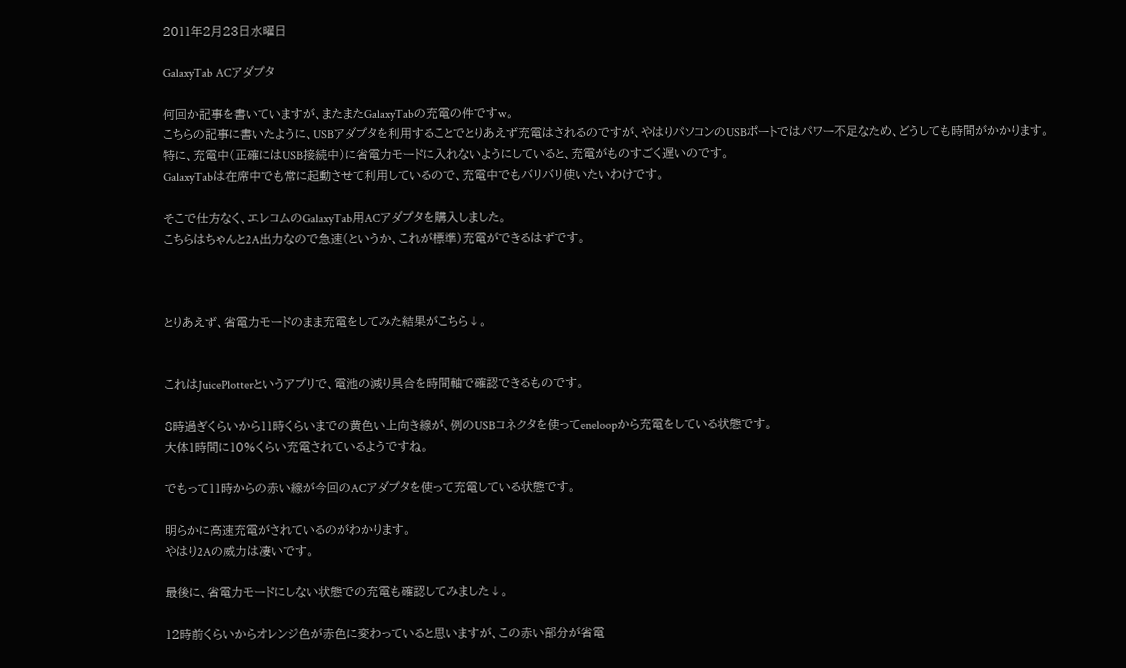2011年2月23日水曜日

GalaxyTab ACアダプタ

何回か記事を書いていますが、またまたGalaxyTabの充電の件ですw。
こちらの記事に書いたように、USBアダプタを利用することでとりあえず充電はされるのですが、やはりパソコンのUSBポートではパワー不足なため、どうしても時間がかかります。
特に、充電中(正確にはUSB接続中)に省電力モードに入れないようにしていると、充電がものすごく遅いのです。
GalaxyTabは在席中でも常に起動させて利用しているので、充電中でもバリバリ使いたいわけです。

そこで仕方なく、エレコムのGalaxyTab用ACアダプタを購入しました。
こちらはちゃんと2A出力なので急速(というか、これが標準)充電ができるはずです。



とりあえず、省電力モードのまま充電をしてみた結果がこちら↓。


これはJuicePlotterというアプリで、電池の減り具合を時間軸で確認できるものです。

8時過ぎくらいから11時くらいまでの黄色い上向き線が、例のUSBコネクタを使ってeneloopから充電をしている状態です。
大体1時間に10%くらい充電されているようですね。

でもって11時からの赤い線が今回のACアダプタを使って充電している状態です。

明らかに高速充電がされているのがわかります。
やはり2Aの威力は凄いです。

最後に、省電力モードにしない状態での充電も確認してみました↓。

12時前くらいからオレンジ色が赤色に変わっていると思いますが、この赤い部分が省電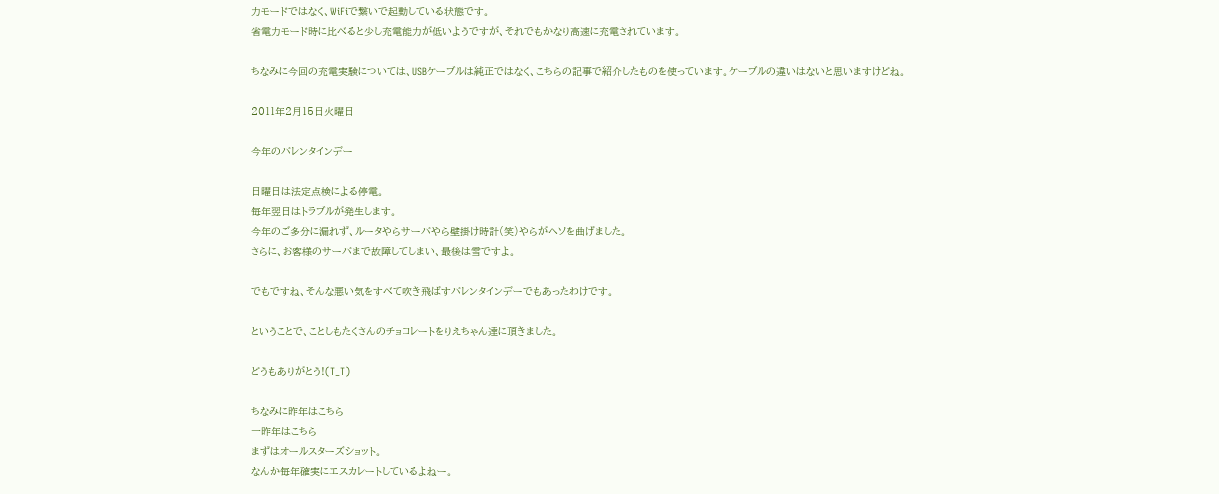力モードではなく、WiFiで繋いで起動している状態です。
省電力モード時に比べると少し充電能力が低いようですが、それでもかなり高速に充電されています。

ちなみに今回の充電実験については、USBケーブルは純正ではなく、こちらの記事で紹介したものを使っています。ケーブルの違いはないと思いますけどね。

2011年2月15日火曜日

今年のバレンタインデー

日曜日は法定点検による停電。
毎年翌日はトラブルが発生します。
今年のご多分に漏れず、ルータやらサーバやら壁掛け時計(笑)やらがヘソを曲げました。
さらに、お客様のサーバまで故障してしまい、最後は雪ですよ。

でもですね、そんな悪い気をすべて吹き飛ばすバレンタインデーでもあったわけです。

ということで、ことしもたくさんのチョコレートをりえちゃん達に頂きました。

どうもありがとう!(T_T)

ちなみに昨年はこちら
一昨年はこちら
まずはオールスターズショット。
なんか毎年確実にエスカレートしているよねー。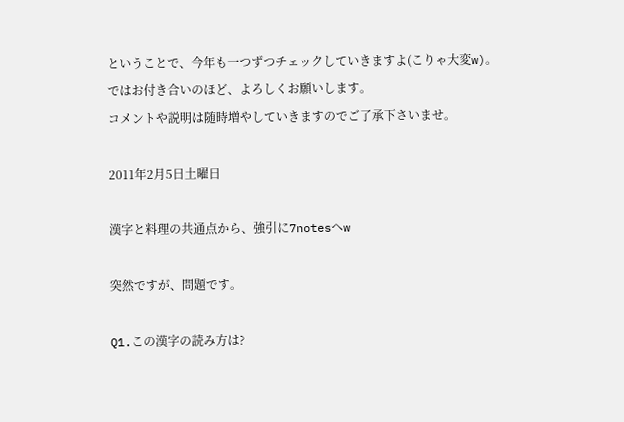ということで、今年も一つずつチェックしていきますよ(こりゃ大変w)。
ではお付き合いのほど、よろしくお願いします。
コメントや説明は随時増やしていきますのでご了承下さいませ。

2011年2月5日土曜日

漢字と料理の共通点から、強引に7notesへw

突然ですが、問題です。

Q1.この漢字の読み方は?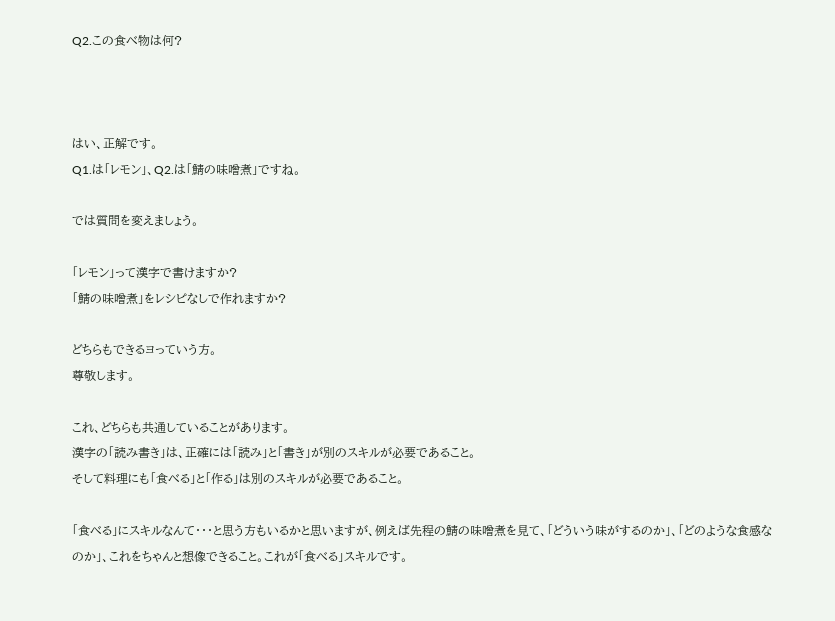Q2.この食べ物は何?



はい、正解です。
Q1.は「レモン」、Q2.は「鯖の味噌煮」ですね。

では質問を変えましょう。

「レモン」って漢字で書けますか?
「鯖の味噌煮」をレシピなしで作れますか?

どちらもできるヨっていう方。
尊敬します。

これ、どちらも共通していることがあります。
漢字の「読み書き」は、正確には「読み」と「書き」が別のスキルが必要であること。
そして料理にも「食べる」と「作る」は別のスキルが必要であること。

「食べる」にスキルなんて・・・と思う方もいるかと思いますが、例えば先程の鯖の味噌煮を見て、「どういう味がするのか」、「どのような食感なのか」、これをちゃんと想像できること。これが「食べる」スキルです。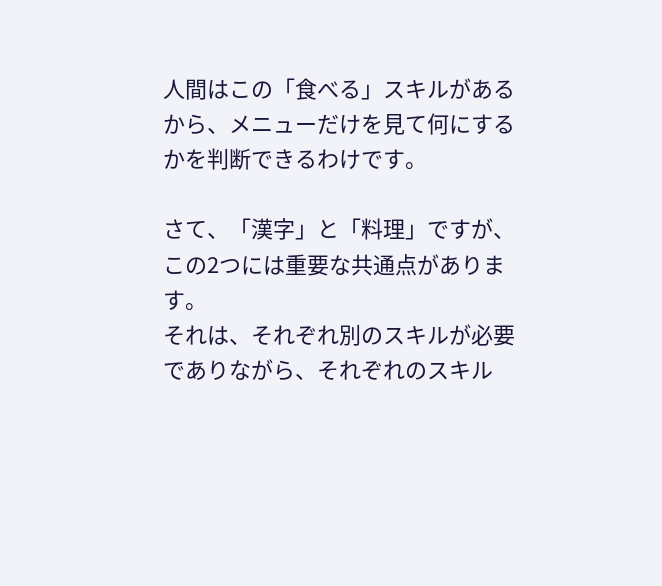人間はこの「食べる」スキルがあるから、メニューだけを見て何にするかを判断できるわけです。

さて、「漢字」と「料理」ですが、この2つには重要な共通点があります。
それは、それぞれ別のスキルが必要でありながら、それぞれのスキル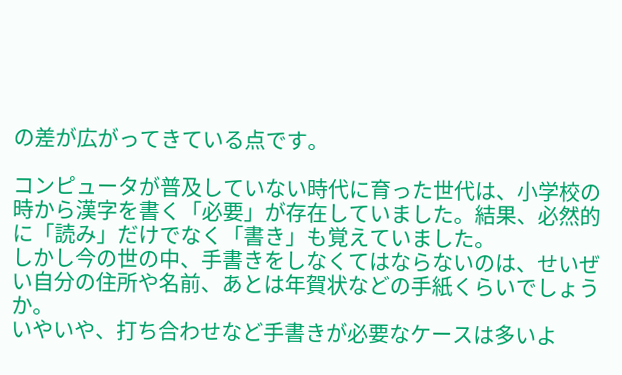の差が広がってきている点です。

コンピュータが普及していない時代に育った世代は、小学校の時から漢字を書く「必要」が存在していました。結果、必然的に「読み」だけでなく「書き」も覚えていました。
しかし今の世の中、手書きをしなくてはならないのは、せいぜい自分の住所や名前、あとは年賀状などの手紙くらいでしょうか。
いやいや、打ち合わせなど手書きが必要なケースは多いよ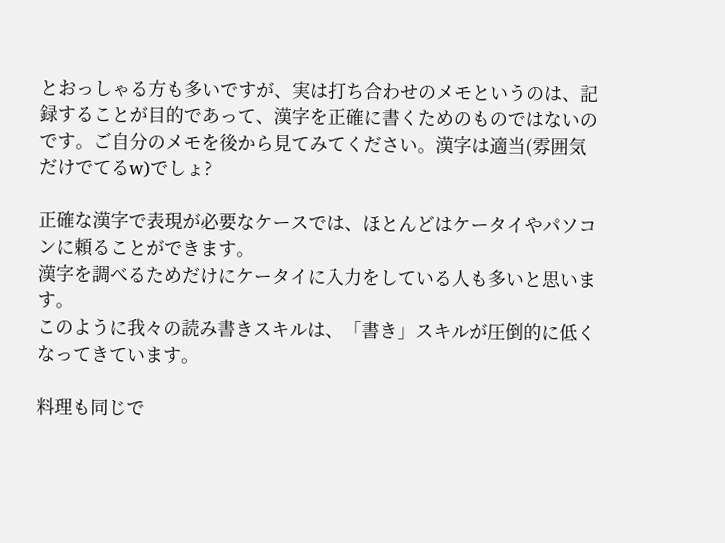とおっしゃる方も多いですが、実は打ち合わせのメモというのは、記録することが目的であって、漢字を正確に書くためのものではないのです。ご自分のメモを後から見てみてください。漢字は適当(雰囲気だけでてるw)でしょ?

正確な漢字で表現が必要なケースでは、ほとんどはケータイやパソコンに頼ることができます。
漢字を調べるためだけにケータイに入力をしている人も多いと思います。
このように我々の読み書きスキルは、「書き」スキルが圧倒的に低くなってきています。

料理も同じで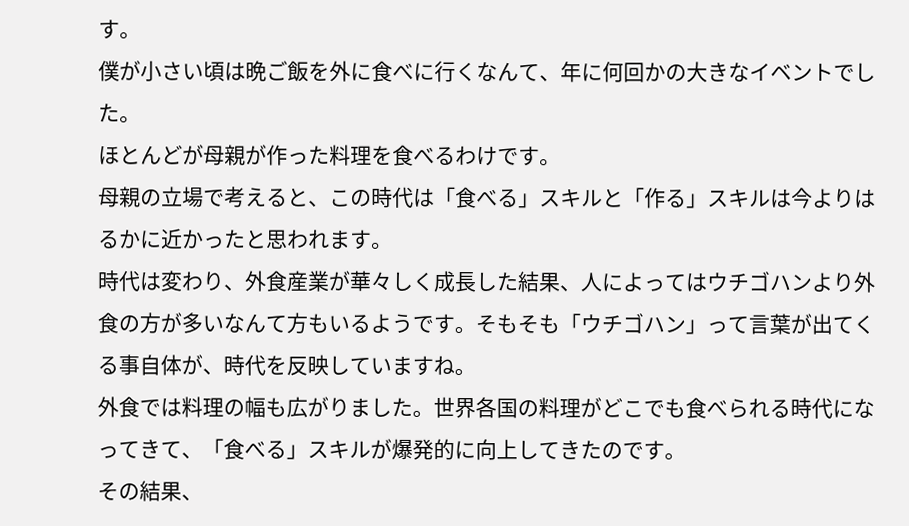す。
僕が小さい頃は晩ご飯を外に食べに行くなんて、年に何回かの大きなイベントでした。
ほとんどが母親が作った料理を食べるわけです。
母親の立場で考えると、この時代は「食べる」スキルと「作る」スキルは今よりはるかに近かったと思われます。
時代は変わり、外食産業が華々しく成長した結果、人によってはウチゴハンより外食の方が多いなんて方もいるようです。そもそも「ウチゴハン」って言葉が出てくる事自体が、時代を反映していますね。
外食では料理の幅も広がりました。世界各国の料理がどこでも食べられる時代になってきて、「食べる」スキルが爆発的に向上してきたのです。
その結果、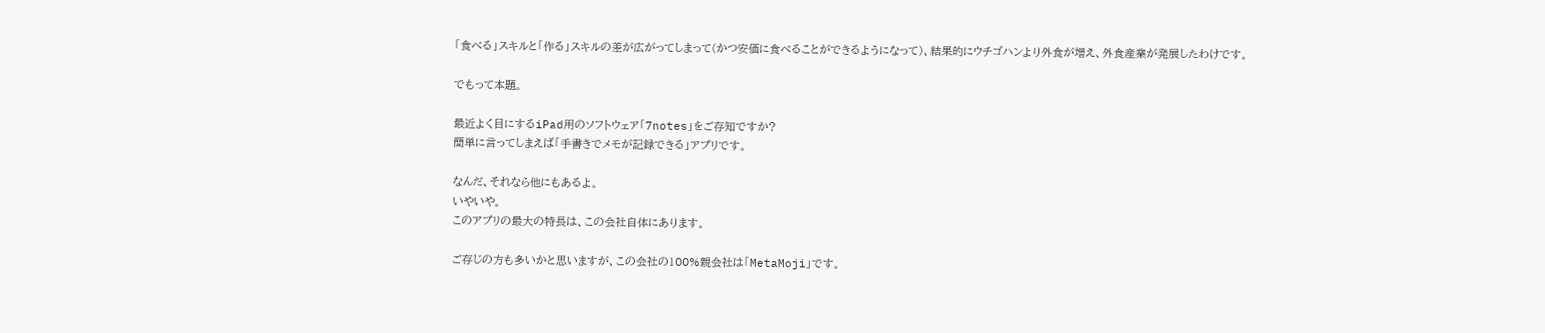「食べる」スキルと「作る」スキルの差が広がってしまって(かつ安価に食べることができるようになって)、結果的にウチゴハンより外食が増え、外食産業が発展したわけです。

でもって本題。

最近よく目にするiPad用のソフトウェア「7notes」をご存知ですか?
簡単に言ってしまえば「手書きでメモが記録できる」アプリです。

なんだ、それなら他にもあるよ。
いやいや。
このアプリの最大の特長は、この会社自体にあります。

ご存じの方も多いかと思いますが、この会社の100%親会社は「MetaMoji」です。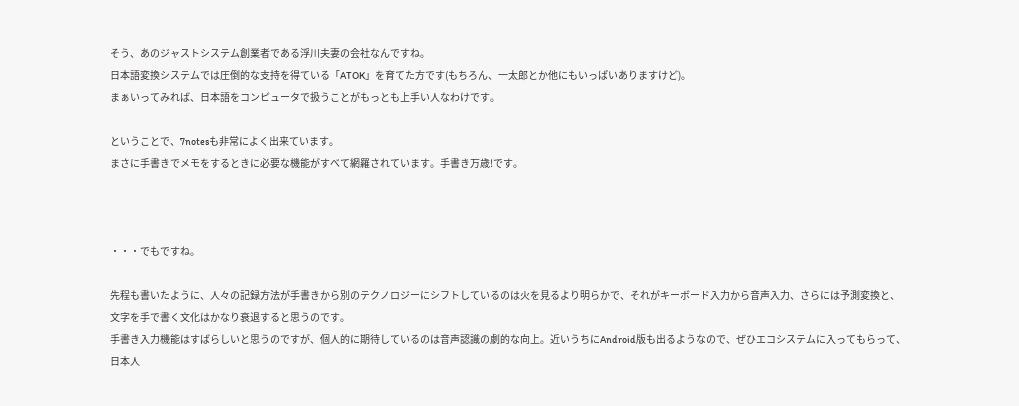そう、あのジャストシステム創業者である浮川夫妻の会社なんですね。
日本語変換システムでは圧倒的な支持を得ている「ATOK」を育てた方です(もちろん、一太郎とか他にもいっぱいありますけど)。
まぁいってみれば、日本語をコンピュータで扱うことがもっとも上手い人なわけです。

ということで、7notesも非常によく出来ています。
まさに手書きでメモをするときに必要な機能がすべて網羅されています。手書き万歳!です。



・・・でもですね。

先程も書いたように、人々の記録方法が手書きから別のテクノロジーにシフトしているのは火を見るより明らかで、それがキーボード入力から音声入力、さらには予測変換と、文字を手で書く文化はかなり衰退すると思うのです。
手書き入力機能はすばらしいと思うのですが、個人的に期待しているのは音声認識の劇的な向上。近いうちにAndroid版も出るようなので、ぜひエコシステムに入ってもらって、日本人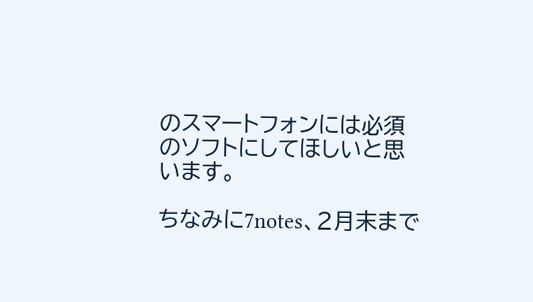のスマートフォンには必須のソフトにしてほしいと思います。

ちなみに7notes、2月末まで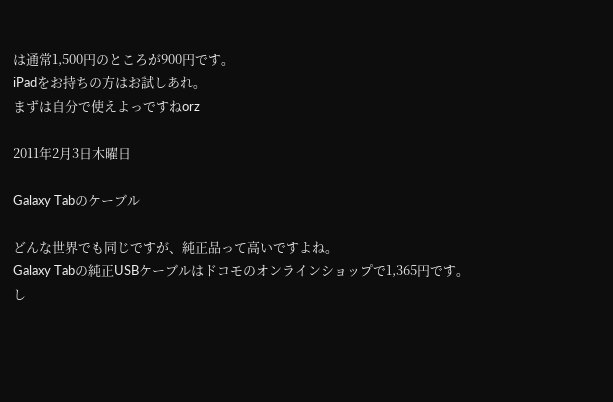は通常1,500円のところが900円です。
iPadをお持ちの方はお試しあれ。
まずは自分で使えよっですねorz

2011年2月3日木曜日

Galaxy Tabのケーブル

どんな世界でも同じですが、純正品って高いですよね。
Galaxy Tabの純正USBケーブルはドコモのオンラインショップで1,365円です。
し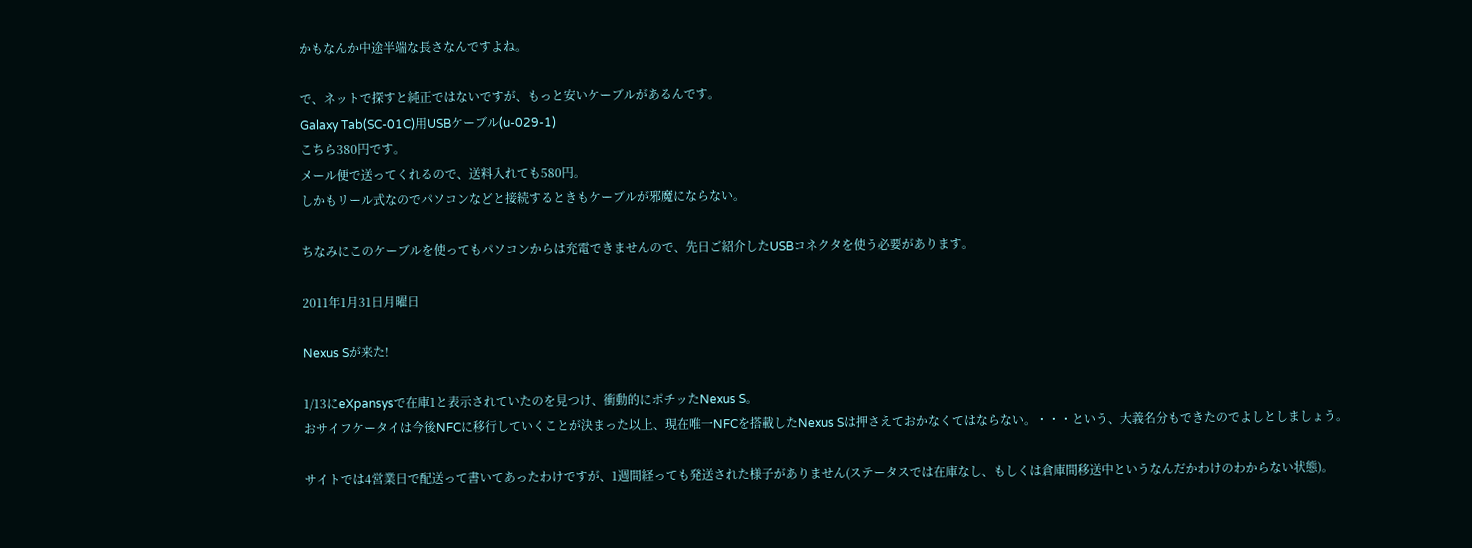かもなんか中途半端な長さなんですよね。

で、ネットで探すと純正ではないですが、もっと安いケーブルがあるんです。
Galaxy Tab(SC-01C)用USBケーブル(u-029-1)
こちら380円です。
メール便で送ってくれるので、送料入れても580円。
しかもリール式なのでパソコンなどと接続するときもケーブルが邪魔にならない。

ちなみにこのケーブルを使ってもパソコンからは充電できませんので、先日ご紹介したUSBコネクタを使う必要があります。

2011年1月31日月曜日

Nexus Sが来た!

1/13にeXpansysで在庫1と表示されていたのを見つけ、衝動的にポチッたNexus S。
おサイフケータイは今後NFCに移行していくことが決まった以上、現在唯一NFCを搭載したNexus Sは押さえておかなくてはならない。・・・という、大義名分もできたのでよしとしましょう。

サイトでは4営業日で配送って書いてあったわけですが、1週間経っても発送された様子がありません(ステータスでは在庫なし、もしくは倉庫間移送中というなんだかわけのわからない状態)。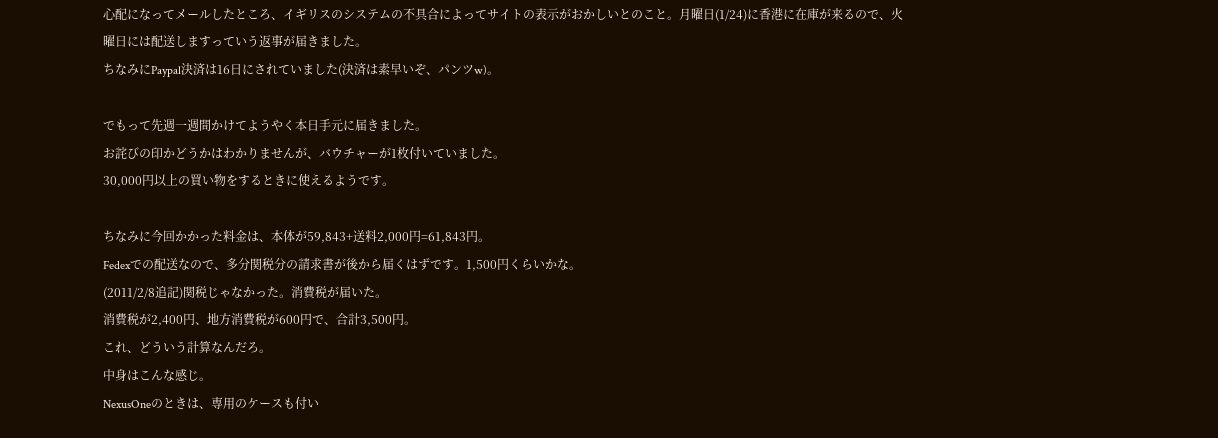心配になってメールしたところ、イギリスのシステムの不具合によってサイトの表示がおかしいとのこと。月曜日(1/24)に香港に在庫が来るので、火曜日には配送しますっていう返事が届きました。
ちなみにPaypal決済は16日にされていました(決済は素早いぞ、パンツw)。

でもって先週一週間かけてようやく本日手元に届きました。
お詫びの印かどうかはわかりませんが、バウチャーが1枚付いていました。
30,000円以上の買い物をするときに使えるようです。

ちなみに今回かかった料金は、本体が59,843+送料2,000円=61,843円。
Fedexでの配送なので、多分関税分の請求書が後から届くはずです。1,500円くらいかな。
(2011/2/8追記)関税じゃなかった。消費税が届いた。
消費税が2,400円、地方消費税が600円で、合計3,500円。
これ、どういう計算なんだろ。
中身はこんな感じ。
NexusOneのときは、専用のケースも付い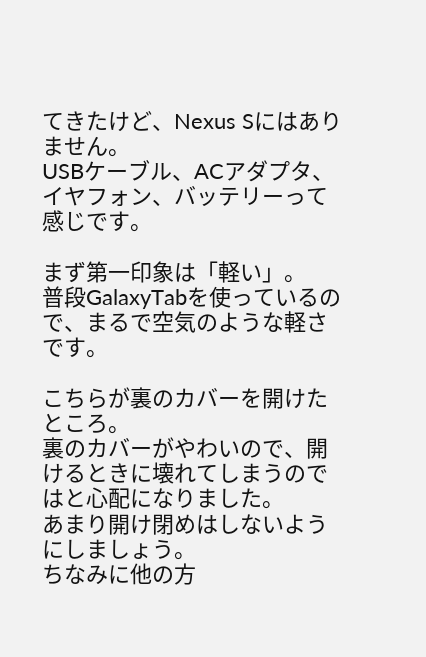てきたけど、Nexus Sにはありません。
USBケーブル、ACアダプタ、イヤフォン、バッテリーって感じです。

まず第一印象は「軽い」。
普段GalaxyTabを使っているので、まるで空気のような軽さです。

こちらが裏のカバーを開けたところ。
裏のカバーがやわいので、開けるときに壊れてしまうのではと心配になりました。
あまり開け閉めはしないようにしましょう。
ちなみに他の方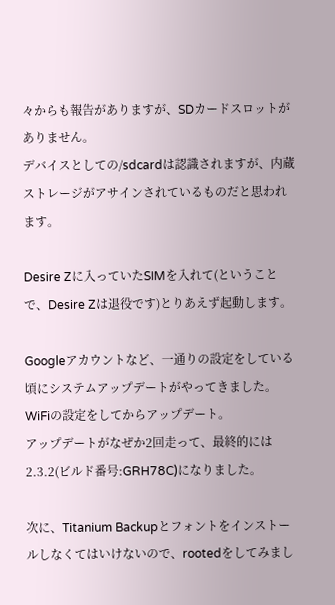々からも報告がありますが、SDカードスロットがありません。
デバイスとしての/sdcardは認識されますが、内蔵ストレージがアサインされているものだと思われます。

Desire Zに入っていたSIMを入れて(ということで、Desire Zは退役です)とりあえず起動します。

Googleアカウントなど、一通りの設定をしている頃にシステムアップデートがやってきました。
WiFiの設定をしてからアップデート。
アップデートがなぜか2回走って、最終的には2.3.2(ビルド番号:GRH78C)になりました。

次に、Titanium Backupとフォントをインストールしなくてはいけないので、rootedをしてみまし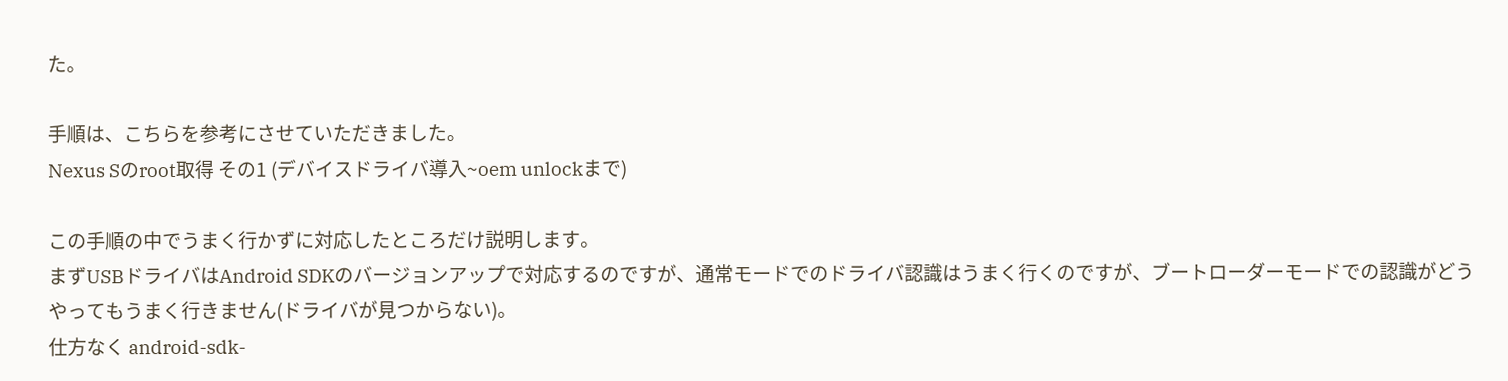た。

手順は、こちらを参考にさせていただきました。
Nexus Sのroot取得 その1 (デバイスドライバ導入~oem unlockまで)

この手順の中でうまく行かずに対応したところだけ説明します。
まずUSBドライバはAndroid SDKのバージョンアップで対応するのですが、通常モードでのドライバ認識はうまく行くのですが、ブートローダーモードでの認識がどうやってもうまく行きません(ドライバが見つからない)。
仕方なく android-sdk-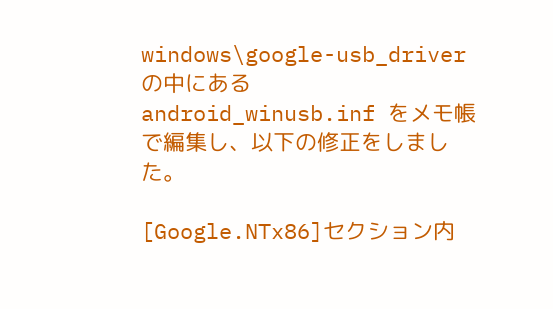windows\google-usb_driverの中にある android_winusb.inf をメモ帳で編集し、以下の修正をしました。

[Google.NTx86]セクション内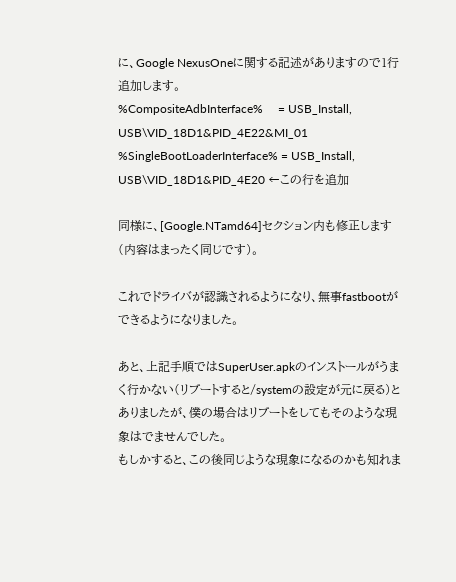に、Google NexusOneに関する記述がありますので1行追加します。
%CompositeAdbInterface%     = USB_Install, USB\VID_18D1&PID_4E22&MI_01
%SingleBootLoaderInterface% = USB_Install, USB\VID_18D1&PID_4E20 ←この行を追加

同様に、[Google.NTamd64]セクション内も修正します(内容はまったく同じです)。

これでドライバが認識されるようになり、無事fastbootができるようになりました。

あと、上記手順ではSuperUser.apkのインストールがうまく行かない(リブートすると/systemの設定が元に戻る)とありましたが、僕の場合はリブートをしてもそのような現象はでませんでした。
もしかすると、この後同じような現象になるのかも知れま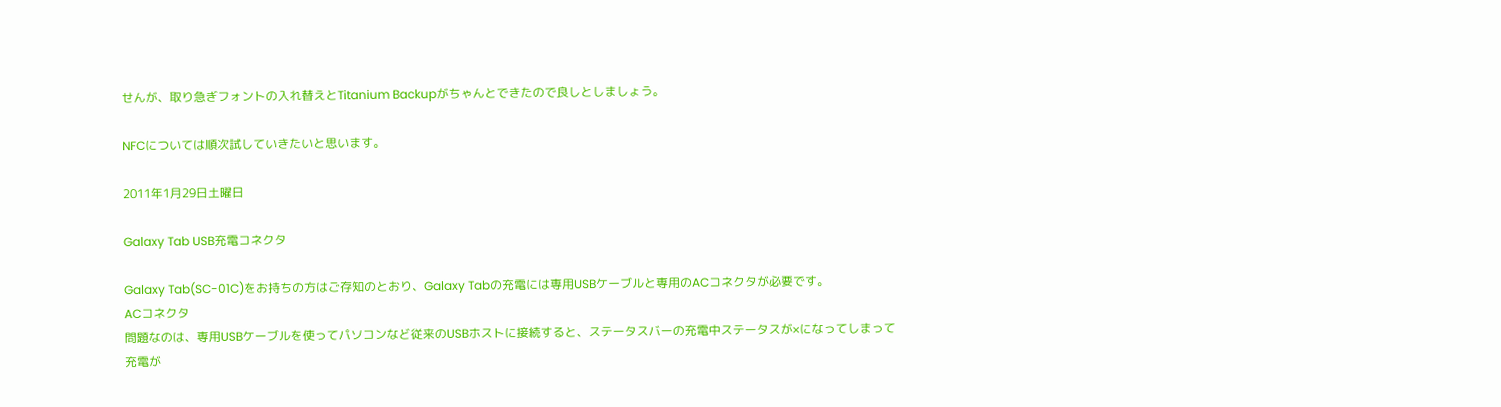せんが、取り急ぎフォントの入れ替えとTitanium Backupがちゃんとできたので良しとしましょう。

NFCについては順次試していきたいと思います。

2011年1月29日土曜日

Galaxy Tab USB充電コネクタ

Galaxy Tab(SC-01C)をお持ちの方はご存知のとおり、Galaxy Tabの充電には専用USBケーブルと専用のACコネクタが必要です。
ACコネクタ
問題なのは、専用USBケーブルを使ってパソコンなど従来のUSBホストに接続すると、ステータスバーの充電中ステータスが×になってしまって充電が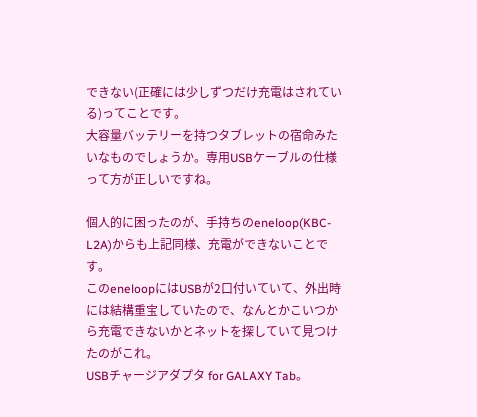できない(正確には少しずつだけ充電はされている)ってことです。
大容量バッテリーを持つタブレットの宿命みたいなものでしょうか。専用USBケーブルの仕様って方が正しいですね。

個人的に困ったのが、手持ちのeneloop(KBC-L2A)からも上記同様、充電ができないことです。
このeneloopにはUSBが2口付いていて、外出時には結構重宝していたので、なんとかこいつから充電できないかとネットを探していて見つけたのがこれ。
USBチャージアダプタ for GALAXY Tab。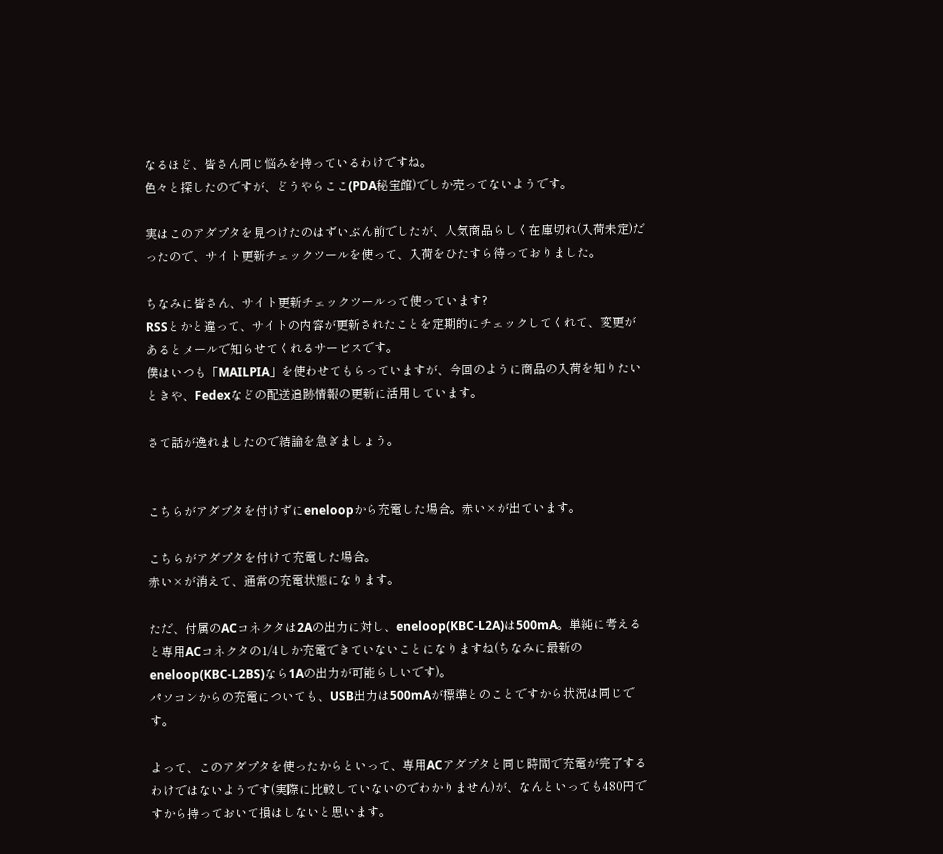なるほど、皆さん同じ悩みを持っているわけですね。
色々と探したのですが、どうやらここ(PDA秘宝館)でしか売ってないようです。

実はこのアダプタを見つけたのはずいぶん前でしたが、人気商品らしく在庫切れ(入荷未定)だったので、サイト更新チェックツールを使って、入荷をひたすら待っておりました。

ちなみに皆さん、サイト更新チェックツールって使っています?
RSSとかと違って、サイトの内容が更新されたことを定期的にチェックしてくれて、変更があるとメールで知らせてくれるサービスです。
僕はいつも「MAILPIA」を使わせてもらっていますが、今回のように商品の入荷を知りたいときや、Fedexなどの配送追跡情報の更新に活用しています。

さて話が逸れましたので結論を急ぎましょう。


こちらがアダプタを付けずにeneloopから充電した場合。赤い×が出ています。

こちらがアダプタを付けて充電した場合。
赤い×が消えて、通常の充電状態になります。

ただ、付属のACコネクタは2Aの出力に対し、eneloop(KBC-L2A)は500mA。単純に考えると専用ACコネクタの1/4しか充電できていないことになりますね(ちなみに最新のeneloop(KBC-L2BS)なら1Aの出力が可能らしいです)。
パソコンからの充電についても、USB出力は500mAが標準とのことですから状況は同じです。

よって、このアダプタを使ったからといって、専用ACアダプタと同じ時間で充電が完了するわけではないようです(実際に比較していないのでわかりません)が、なんといっても480円ですから持っておいて損はしないと思います。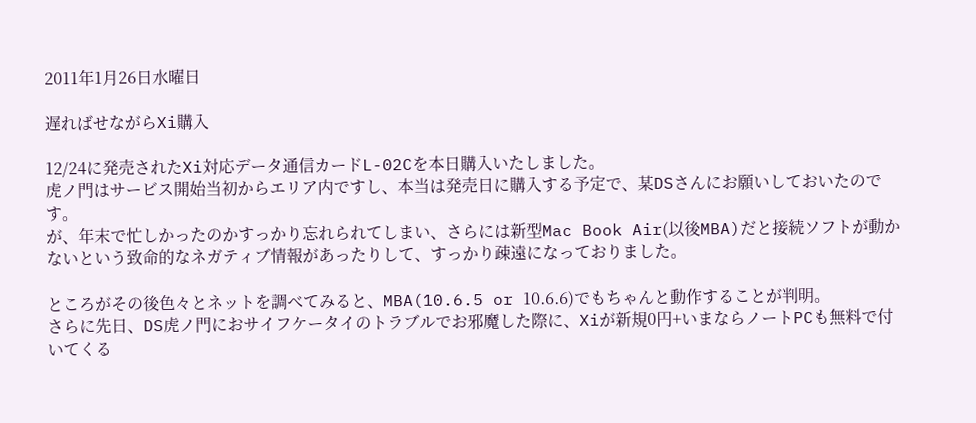2011年1月26日水曜日

遅ればせながらXi購入

12/24に発売されたXi対応データ通信カードL-02Cを本日購入いたしました。
虎ノ門はサービス開始当初からエリア内ですし、本当は発売日に購入する予定で、某DSさんにお願いしておいたのです。
が、年末で忙しかったのかすっかり忘れられてしまい、さらには新型Mac Book Air(以後MBA)だと接続ソフトが動かないという致命的なネガティブ情報があったりして、すっかり疎遠になっておりました。

ところがその後色々とネットを調べてみると、MBA(10.6.5 or 10.6.6)でもちゃんと動作することが判明。
さらに先日、DS虎ノ門におサイフケータイのトラブルでお邪魔した際に、Xiが新規0円+いまならノートPCも無料で付いてくる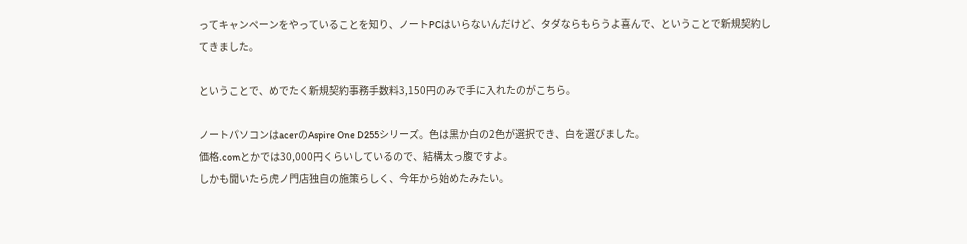ってキャンペーンをやっていることを知り、ノートPCはいらないんだけど、タダならもらうよ喜んで、ということで新規契約してきました。

ということで、めでたく新規契約事務手数料3,150円のみで手に入れたのがこちら。

ノートパソコンはacerのAspire One D255シリーズ。色は黒か白の2色が選択でき、白を選びました。
価格.comとかでは30,000円くらいしているので、結構太っ腹ですよ。
しかも聞いたら虎ノ門店独自の施策らしく、今年から始めたみたい。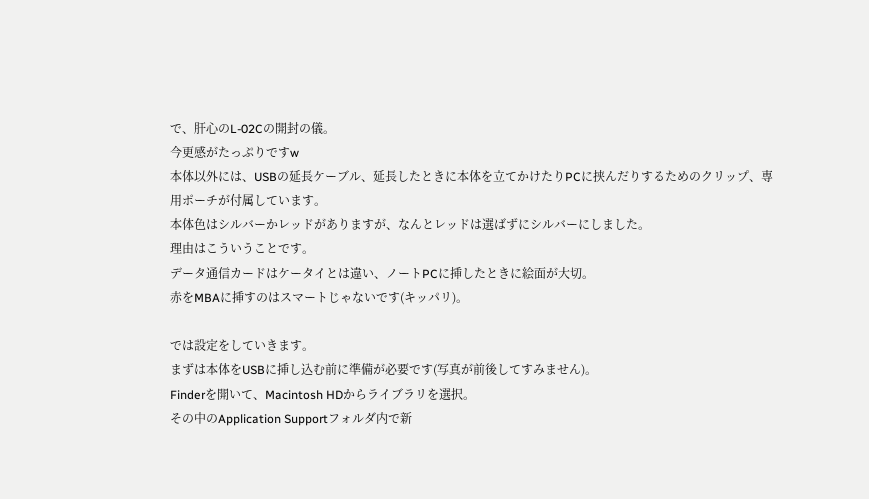で、肝心のL-02Cの開封の儀。
今更感がたっぷりですw
本体以外には、USBの延長ケーブル、延長したときに本体を立てかけたりPCに挟んだりするためのクリップ、専用ポーチが付属しています。
本体色はシルバーかレッドがありますが、なんとレッドは選ばずにシルバーにしました。
理由はこういうことです。
データ通信カードはケータイとは違い、ノートPCに挿したときに絵面が大切。
赤をMBAに挿すのはスマートじゃないです(キッパリ)。

では設定をしていきます。
まずは本体をUSBに挿し込む前に準備が必要です(写真が前後してすみません)。
Finderを開いて、Macintosh HDからライブラリを選択。
その中のApplication Supportフォルダ内で新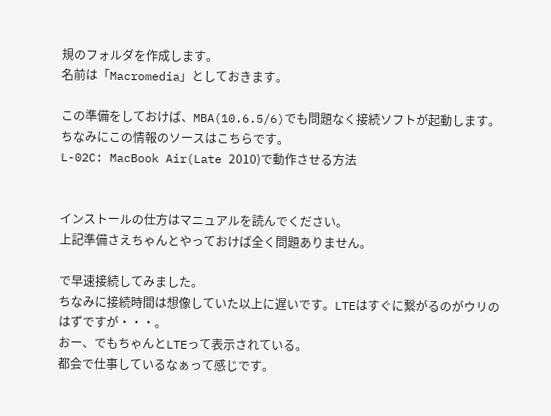規のフォルダを作成します。
名前は「Macromedia」としておきます。

この準備をしておけば、MBA(10.6.5/6)でも問題なく接続ソフトが起動します。
ちなみにこの情報のソースはこちらです。
L-02C: MacBook Air(Late 2010)で動作させる方法


インストールの仕方はマニュアルを読んでください。
上記準備さえちゃんとやっておけば全く問題ありません。

で早速接続してみました。
ちなみに接続時間は想像していた以上に遅いです。LTEはすぐに繋がるのがウリのはずですが・・・。
おー、でもちゃんとLTEって表示されている。
都会で仕事しているなぁって感じです。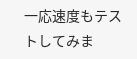一応速度もテストしてみま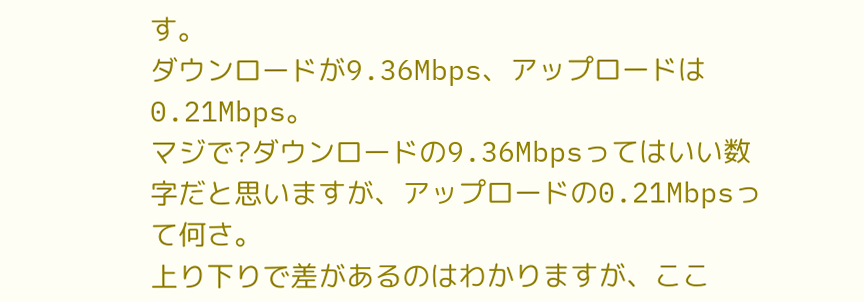す。
ダウンロードが9.36Mbps、アップロードは0.21Mbps。
マジで?ダウンロードの9.36Mbpsってはいい数字だと思いますが、アップロードの0.21Mbpsって何さ。
上り下りで差があるのはわかりますが、ここ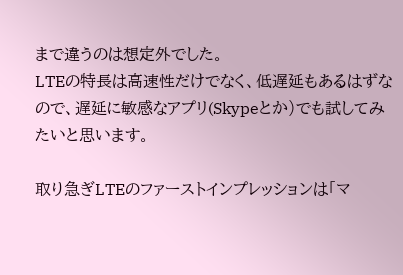まで違うのは想定外でした。
LTEの特長は高速性だけでなく、低遅延もあるはずなので、遅延に敏感なアプリ(Skypeとか)でも試してみたいと思います。

取り急ぎLTEのファーストインプレッションは「マ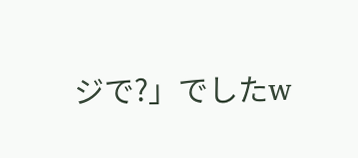ジで?」でしたw